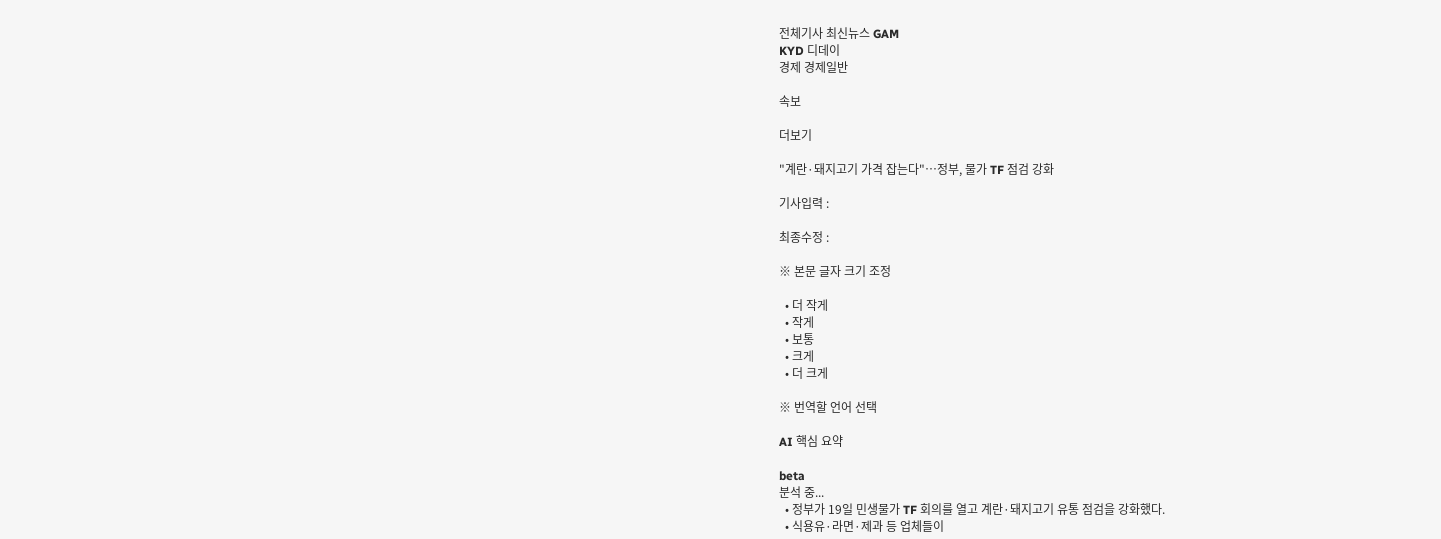전체기사 최신뉴스 GAM
KYD 디데이
경제 경제일반

속보

더보기

"계란·돼지고기 가격 잡는다"…정부, 물가 TF 점검 강화

기사입력 :

최종수정 :

※ 본문 글자 크기 조정

  • 더 작게
  • 작게
  • 보통
  • 크게
  • 더 크게

※ 번역할 언어 선택

AI 핵심 요약

beta
분석 중...
  • 정부가 19일 민생물가 TF 회의를 열고 계란·돼지고기 유통 점검을 강화했다.
  • 식용유·라면·제과 등 업체들이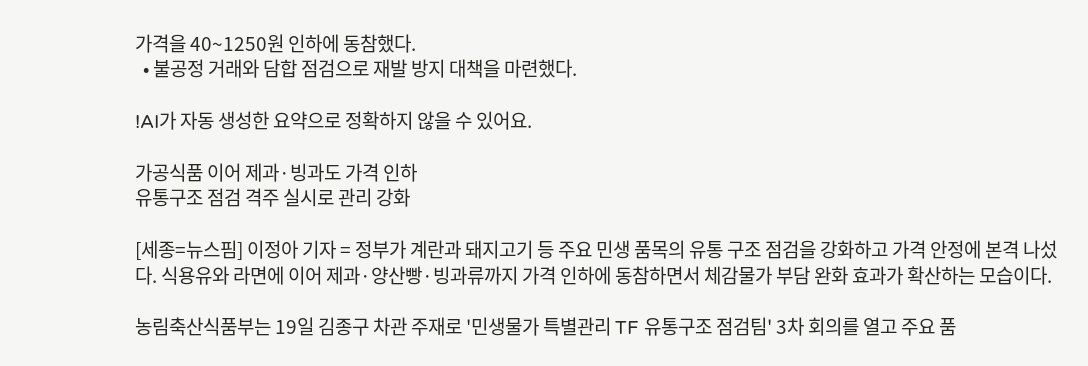가격을 40~1250원 인하에 동참했다.
  • 불공정 거래와 담합 점검으로 재발 방지 대책을 마련했다.

!AI가 자동 생성한 요약으로 정확하지 않을 수 있어요.

가공식품 이어 제과·빙과도 가격 인하
유통구조 점검 격주 실시로 관리 강화

[세종=뉴스핌] 이정아 기자 = 정부가 계란과 돼지고기 등 주요 민생 품목의 유통 구조 점검을 강화하고 가격 안정에 본격 나섰다. 식용유와 라면에 이어 제과·양산빵·빙과류까지 가격 인하에 동참하면서 체감물가 부담 완화 효과가 확산하는 모습이다.

농림축산식품부는 19일 김종구 차관 주재로 '민생물가 특별관리 TF 유통구조 점검팀' 3차 회의를 열고 주요 품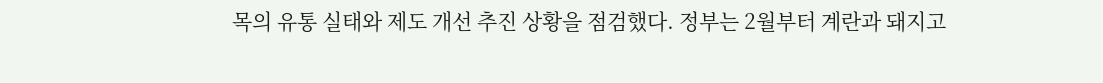목의 유통 실태와 제도 개선 추진 상황을 점검했다. 정부는 2월부터 계란과 돼지고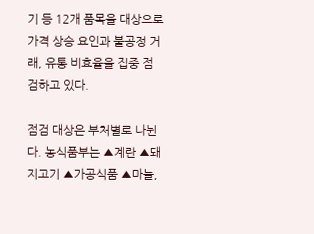기 등 12개 품목을 대상으로 가격 상승 요인과 불공정 거래, 유통 비효율을 집중 점검하고 있다.

점검 대상은 부처별로 나뉜다. 농식품부는 ▲계란 ▲돼지고기 ▲가공식품 ▲마늘,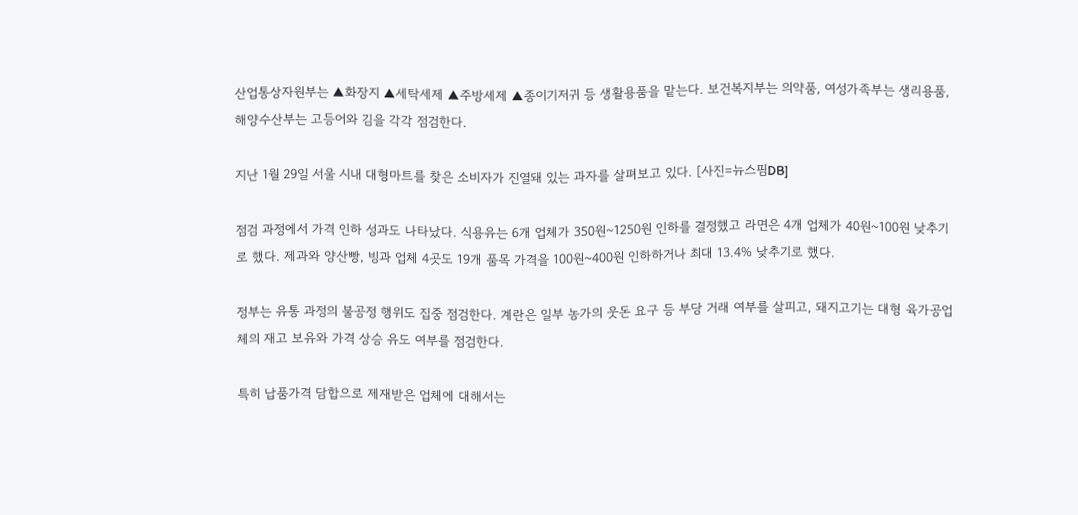산업통상자원부는 ▲화장지 ▲세탁세제 ▲주방세제 ▲종이기저귀 등 생활용품을 맡는다. 보건복지부는 의약품, 여성가족부는 생리용품, 해양수산부는 고등어와 김을 각각 점검한다.

지난 1월 29일 서울 시내 대형마트를 찾은 소비자가 진열돼 있는 과자를 살펴보고 있다. [사진=뉴스핌DB]

점검 과정에서 가격 인하 성과도 나타났다. 식용유는 6개 업체가 350원~1250원 인하를 결정했고 라면은 4개 업체가 40원~100원 낮추기로 했다. 제과와 양산빵, 빙과 업체 4곳도 19개 품목 가격을 100원~400원 인하하거나 최대 13.4% 낮추기로 했다.

정부는 유통 과정의 불공정 행위도 집중 점검한다. 계란은 일부 농가의 웃돈 요구 등 부당 거래 여부를 살피고, 돼지고기는 대형 육가공업체의 재고 보유와 가격 상승 유도 여부를 점검한다.

특히 납품가격 담합으로 제재받은 업체에 대해서는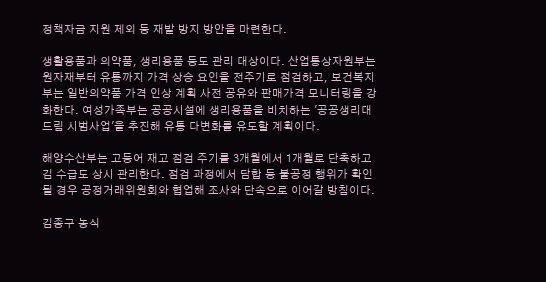정책자금 지원 제외 등 재발 방지 방안을 마련한다.

생활용품과 의약품, 생리용품 등도 관리 대상이다. 산업통상자원부는 원자재부터 유통까지 가격 상승 요인을 전주기로 점검하고, 보건복지부는 일반의약품 가격 인상 계획 사전 공유와 판매가격 모니터링을 강화한다. 여성가족부는 공공시설에 생리용품을 비치하는 '공공생리대 드림 시범사업'을 추진해 유통 다변화를 유도할 계획이다.

해양수산부는 고등어 재고 점검 주기를 3개월에서 1개월로 단축하고 김 수급도 상시 관리한다. 점검 과정에서 담합 등 불공정 행위가 확인될 경우 공정거래위원회와 협업해 조사와 단속으로 이어갈 방침이다.

김종구 농식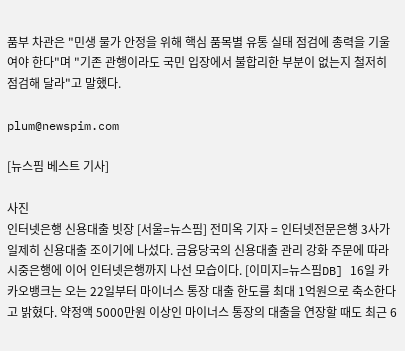품부 차관은 "민생 물가 안정을 위해 핵심 품목별 유통 실태 점검에 총력을 기울여야 한다"며 "기존 관행이라도 국민 입장에서 불합리한 부분이 없는지 철저히 점검해 달라"고 말했다.

plum@newspim.com

[뉴스핌 베스트 기사]

사진
인터넷은행 신용대출 빗장 [서울=뉴스핌] 전미옥 기자 = 인터넷전문은행 3사가 일제히 신용대출 조이기에 나섰다. 금융당국의 신용대출 관리 강화 주문에 따라 시중은행에 이어 인터넷은행까지 나선 모습이다. [이미지=뉴스핌DB] 16일 카카오뱅크는 오는 22일부터 마이너스 통장 대출 한도를 최대 1억원으로 축소한다고 밝혔다. 약정액 5000만원 이상인 마이너스 통장의 대출을 연장할 때도 최근 6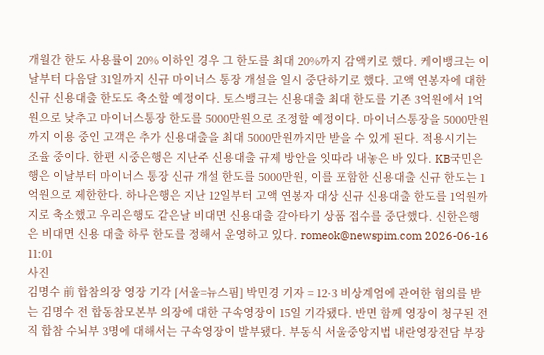개월간 한도 사용률이 20% 이하인 경우 그 한도를 최대 20%까지 감액키로 했다. 케이뱅크는 이날부터 다음달 31일까지 신규 마이너스 통장 개설을 일시 중단하기로 했다. 고액 연봉자에 대한 신규 신용대출 한도도 축소할 예정이다. 토스뱅크는 신용대출 최대 한도를 기존 3억원에서 1억원으로 낮추고 마이너스통장 한도를 5000만원으로 조정할 예정이다. 마이너스통장을 5000만원까지 이용 중인 고객은 추가 신용대출을 최대 5000만원까지만 받을 수 있게 된다. 적용시기는 조율 중이다. 한편 시중은행은 지난주 신용대출 규제 방안을 잇따라 내놓은 바 있다. KB국민은행은 이날부터 마이너스 통장 신규 개설 한도를 5000만원, 이를 포함한 신용대출 신규 한도는 1억원으로 제한한다. 하나은행은 지난 12일부터 고액 연봉자 대상 신규 신용대출 한도를 1억원까지로 축소했고 우리은행도 같은날 비대면 신용대출 갈아타기 상품 접수를 중단했다. 신한은행은 비대면 신용 대출 하루 한도를 정해서 운영하고 있다. romeok@newspim.com 2026-06-16 11:01
사진
김명수 前 합참의장 영장 기각 [서울=뉴스핌] 박민경 기자 = 12·3 비상계엄에 관여한 혐의를 받는 김명수 전 합동참모본부 의장에 대한 구속영장이 15일 기각됐다. 반면 함께 영장이 청구된 전직 합참 수뇌부 3명에 대해서는 구속영장이 발부됐다. 부동식 서울중앙지법 내란영장전담 부장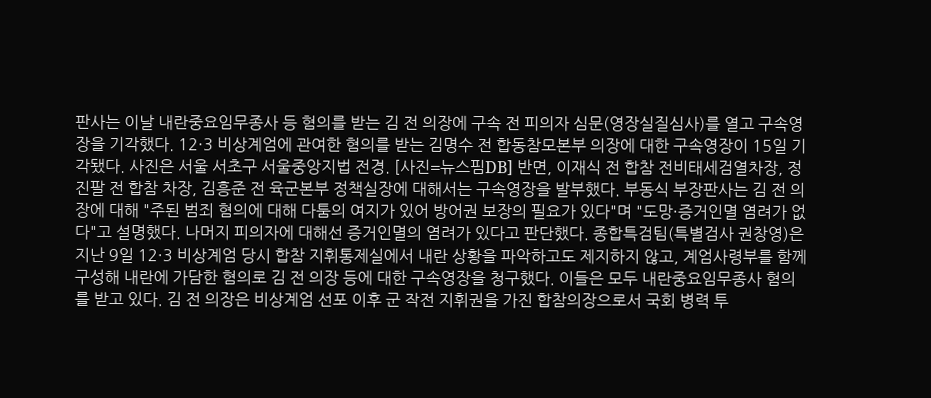판사는 이날 내란중요임무종사 등 혐의를 받는 김 전 의장에 구속 전 피의자 심문(영장실질심사)를 열고 구속영장을 기각했다. 12·3 비상계엄에 관여한 혐의를 받는 김명수 전 합동참모본부 의장에 대한 구속영장이 15일 기각됐다. 사진은 서울 서초구 서울중앙지법 전경. [사진=뉴스핌DB] 반면, 이재식 전 합참 전비태세검열차장, 정진팔 전 합참 차장, 김흥준 전 육군본부 정책실장에 대해서는 구속영장을 발부했다. 부동식 부장판사는 김 전 의장에 대해 "주된 범죄 혐의에 대해 다툼의 여지가 있어 방어권 보장의 필요가 있다"며 "도망·증거인멸 염려가 없다"고 설명했다. 나머지 피의자에 대해선 증거인멸의 염려가 있다고 판단했다. 종합특검팀(특별검사 권창영)은 지난 9일 12·3 비상계엄 당시 합참 지휘통제실에서 내란 상황을 파악하고도 제지하지 않고, 계엄사령부를 함께 구성해 내란에 가담한 혐의로 김 전 의장 등에 대한 구속영장을 청구했다. 이들은 모두 내란중요임무종사 혐의를 받고 있다. 김 전 의장은 비상계엄 선포 이후 군 작전 지휘권을 가진 합참의장으로서 국회 병력 투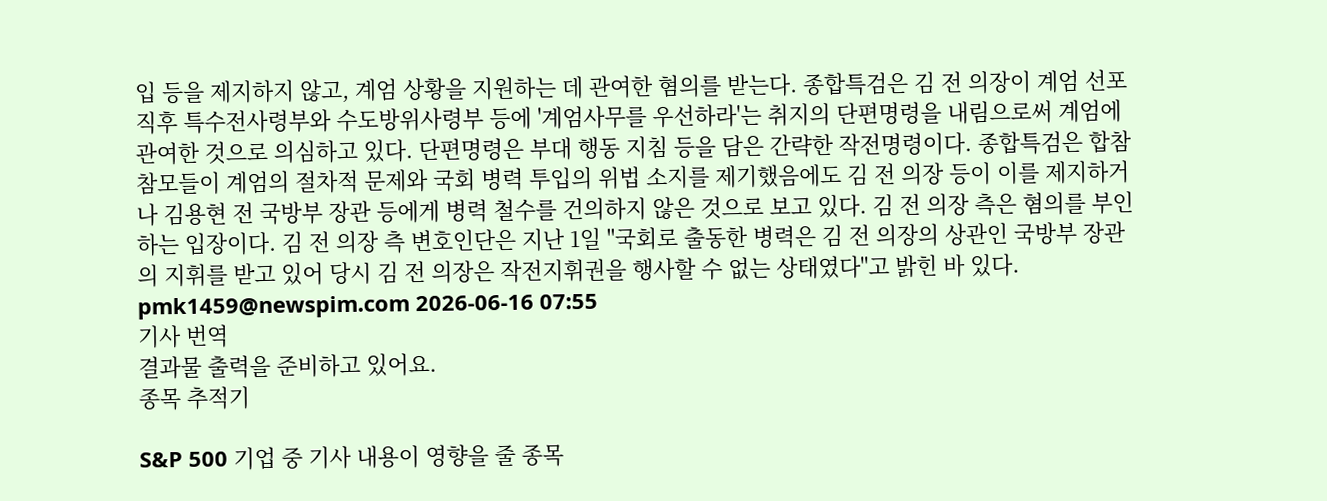입 등을 제지하지 않고, 계엄 상황을 지원하는 데 관여한 혐의를 받는다. 종합특검은 김 전 의장이 계엄 선포 직후 특수전사령부와 수도방위사령부 등에 '계엄사무를 우선하라'는 취지의 단편명령을 내림으로써 계엄에 관여한 것으로 의심하고 있다. 단편명령은 부대 행동 지침 등을 담은 간략한 작전명령이다. 종합특검은 합참 참모들이 계엄의 절차적 문제와 국회 병력 투입의 위법 소지를 제기했음에도 김 전 의장 등이 이를 제지하거나 김용현 전 국방부 장관 등에게 병력 철수를 건의하지 않은 것으로 보고 있다. 김 전 의장 측은 혐의를 부인하는 입장이다. 김 전 의장 측 변호인단은 지난 1일 "국회로 출동한 병력은 김 전 의장의 상관인 국방부 장관의 지휘를 받고 있어 당시 김 전 의장은 작전지휘권을 행사할 수 없는 상태였다"고 밝힌 바 있다. pmk1459@newspim.com 2026-06-16 07:55
기사 번역
결과물 출력을 준비하고 있어요.
종목 추적기

S&P 500 기업 중 기사 내용이 영향을 줄 종목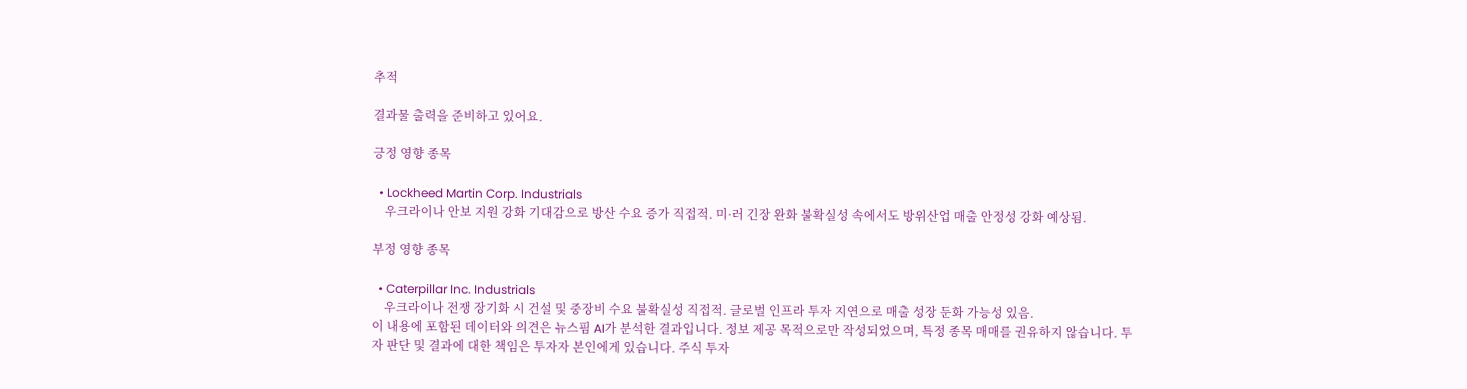추적

결과물 출력을 준비하고 있어요.

긍정 영향 종목

  • Lockheed Martin Corp. Industrials
    우크라이나 안보 지원 강화 기대감으로 방산 수요 증가 직접적. 미·러 긴장 완화 불확실성 속에서도 방위산업 매출 안정성 강화 예상됨.

부정 영향 종목

  • Caterpillar Inc. Industrials
    우크라이나 전쟁 장기화 시 건설 및 중장비 수요 불확실성 직접적. 글로벌 인프라 투자 지연으로 매출 성장 둔화 가능성 있음.
이 내용에 포함된 데이터와 의견은 뉴스핌 AI가 분석한 결과입니다. 정보 제공 목적으로만 작성되었으며, 특정 종목 매매를 권유하지 않습니다. 투자 판단 및 결과에 대한 책임은 투자자 본인에게 있습니다. 주식 투자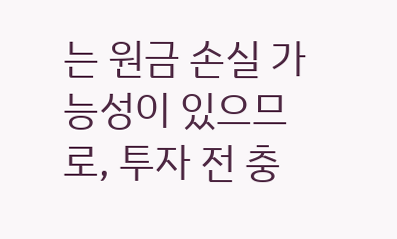는 원금 손실 가능성이 있으므로, 투자 전 충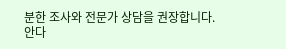분한 조사와 전문가 상담을 권장합니다.
안다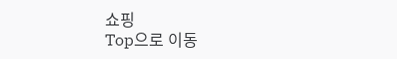쇼핑
Top으로 이동